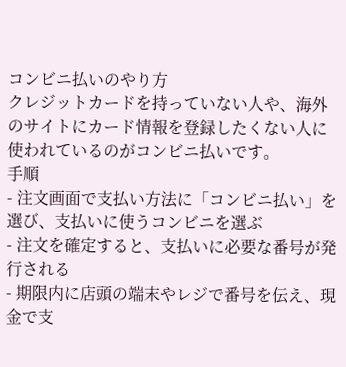コンビニ払いのやり方
クレジットカードを持っていない人や、海外のサイトにカード情報を登録したくない人に使われているのがコンビニ払いです。
手順
- 注文画面で支払い方法に「コンビニ払い」を選び、支払いに使うコンビニを選ぶ
- 注文を確定すると、支払いに必要な番号が発行される
- 期限内に店頭の端末やレジで番号を伝え、現金で支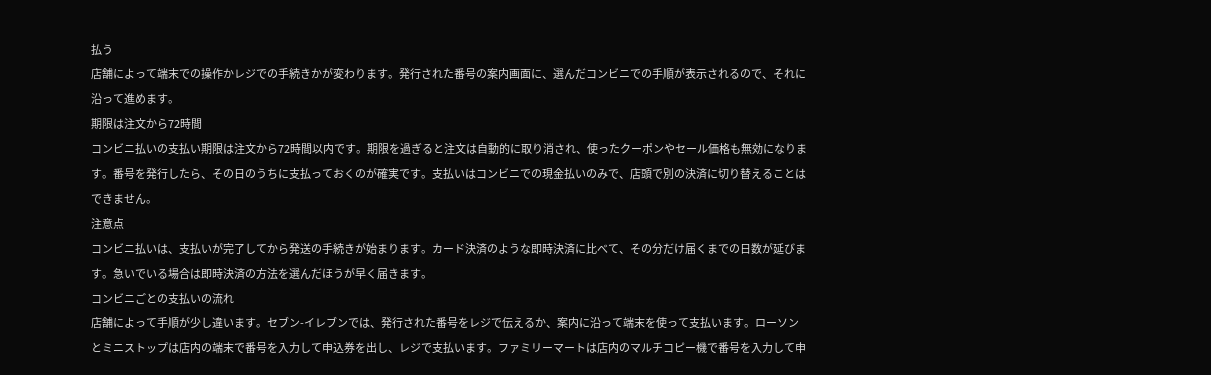払う
店舗によって端末での操作かレジでの手続きかが変わります。発行された番号の案内画面に、選んだコンビニでの手順が表示されるので、それに沿って進めます。
期限は注文から72時間
コンビニ払いの支払い期限は注文から72時間以内です。期限を過ぎると注文は自動的に取り消され、使ったクーポンやセール価格も無効になります。番号を発行したら、その日のうちに支払っておくのが確実です。支払いはコンビニでの現金払いのみで、店頭で別の決済に切り替えることはできません。
注意点
コンビニ払いは、支払いが完了してから発送の手続きが始まります。カード決済のような即時決済に比べて、その分だけ届くまでの日数が延びます。急いでいる場合は即時決済の方法を選んだほうが早く届きます。
コンビニごとの支払いの流れ
店舗によって手順が少し違います。セブン-イレブンでは、発行された番号をレジで伝えるか、案内に沿って端末を使って支払います。ローソンとミニストップは店内の端末で番号を入力して申込券を出し、レジで支払います。ファミリーマートは店内のマルチコピー機で番号を入力して申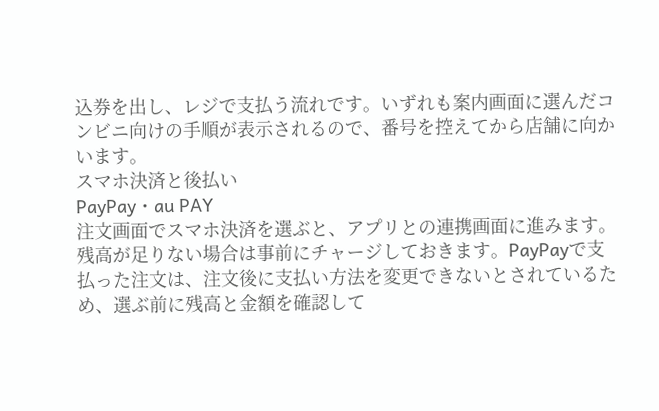込券を出し、レジで支払う流れです。いずれも案内画面に選んだコンビニ向けの手順が表示されるので、番号を控えてから店舗に向かいます。
スマホ決済と後払い
PayPay・au PAY
注文画面でスマホ決済を選ぶと、アプリとの連携画面に進みます。残高が足りない場合は事前にチャージしておきます。PayPayで支払った注文は、注文後に支払い方法を変更できないとされているため、選ぶ前に残高と金額を確認して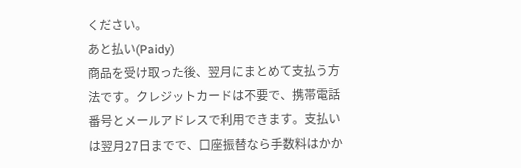ください。
あと払い(Paidy)
商品を受け取った後、翌月にまとめて支払う方法です。クレジットカードは不要で、携帯電話番号とメールアドレスで利用できます。支払いは翌月27日までで、口座振替なら手数料はかか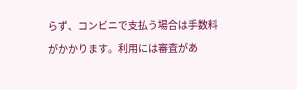らず、コンビニで支払う場合は手数料がかかります。利用には審査があ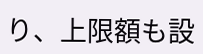り、上限額も設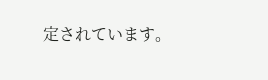定されています。